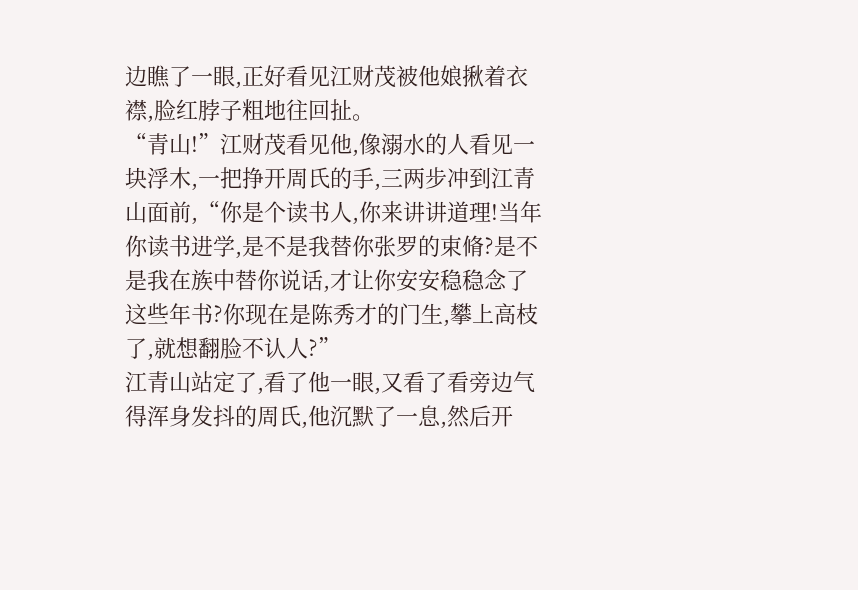边瞧了一眼,正好看见江财茂被他娘揪着衣襟,脸红脖子粗地往回扯。
“青山!”江财茂看见他,像溺水的人看见一块浮木,一把挣开周氏的手,三两步冲到江青山面前,“你是个读书人,你来讲讲道理!当年你读书进学,是不是我替你张罗的束脩?是不是我在族中替你说话,才让你安安稳稳念了这些年书?你现在是陈秀才的门生,攀上高枝了,就想翻脸不认人?”
江青山站定了,看了他一眼,又看了看旁边气得浑身发抖的周氏,他沉默了一息,然后开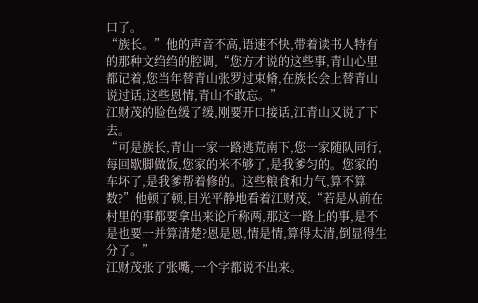口了。
“族长。”他的声音不高,语速不快,带着读书人特有的那种文绉绉的腔调,“您方才说的这些事,青山心里都记着,您当年替青山张罗过束脩,在族长会上替青山说过话,这些恩情,青山不敢忘。”
江财茂的脸色缓了缓,刚要开口接话,江青山又说了下去。
“可是族长,青山一家一路逃荒南下,您一家随队同行,每回歇脚做饭,您家的米不够了,是我爹匀的。您家的车坏了,是我爹帮着修的。这些粮食和力气,算不算数?”他顿了顿,目光平静地看着江财茂,“若是从前在村里的事都要拿出来论斤称两,那这一路上的事,是不是也要一并算清楚?恩是恩,情是情,算得太清,倒显得生分了。”
江财茂张了张嘴,一个字都说不出来。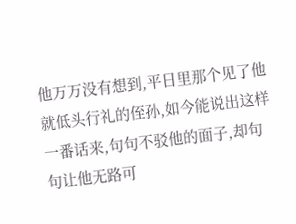他万万没有想到,平日里那个见了他就低头行礼的侄孙,如今能说出这样一番话来,句句不驳他的面子,却句句让他无路可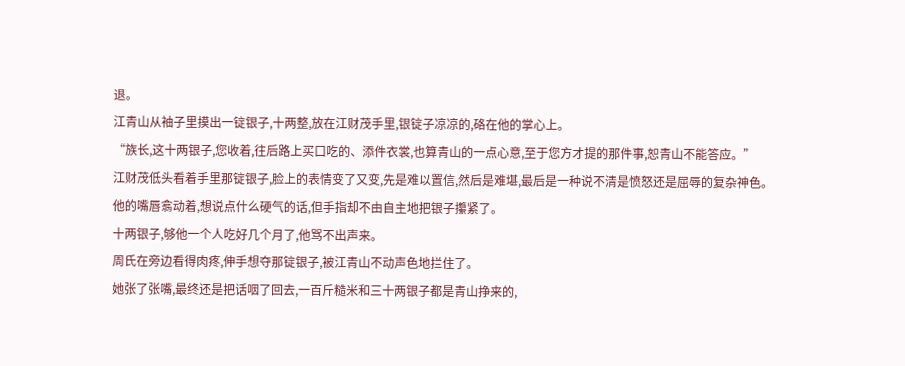退。
江青山从袖子里摸出一锭银子,十两整,放在江财茂手里,银锭子凉凉的,硌在他的掌心上。
“族长,这十两银子,您收着,往后路上买口吃的、添件衣裳,也算青山的一点心意,至于您方才提的那件事,恕青山不能答应。”
江财茂低头看着手里那锭银子,脸上的表情变了又变,先是难以置信,然后是难堪,最后是一种说不清是愤怒还是屈辱的复杂神色。
他的嘴唇翕动着,想说点什么硬气的话,但手指却不由自主地把银子攥紧了。
十两银子,够他一个人吃好几个月了,他骂不出声来。
周氏在旁边看得肉疼,伸手想夺那锭银子,被江青山不动声色地拦住了。
她张了张嘴,最终还是把话咽了回去,一百斤糙米和三十两银子都是青山挣来的,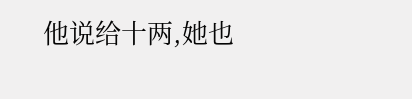他说给十两,她也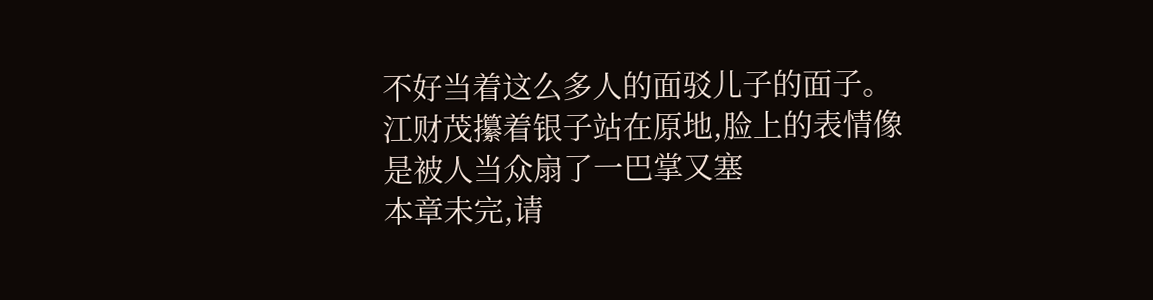不好当着这么多人的面驳儿子的面子。
江财茂攥着银子站在原地,脸上的表情像是被人当众扇了一巴掌又塞
本章未完,请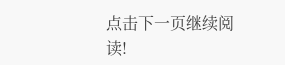点击下一页继续阅读!